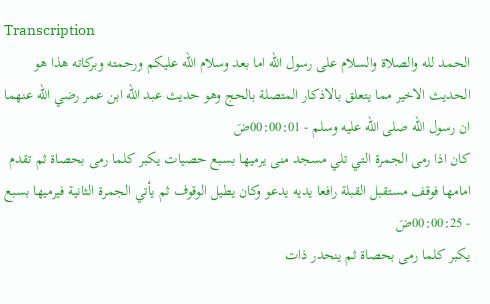Transcription
الحمد لله والصلاة والسلام على رسول الله اما بعد وسلام الله عليكم ورحمته وبركاته هذا هو الحديث الاخير مما يتعلق بالاذكار المتصلة بالحج وهو حديث عبد الله ابن عمر رضي الله عنهما ان رسول الله صلى الله عليه وسلم - 00:00:01ضَ
كان اذا رمى الجمرة التي تلي مسجد منى يرميها بسبع حصيات يكبر كلما رمى بحصاة ثم تقدم امامها فوقف مستقبل القبلة رافعا يديه يدعو وكان يطيل الوقوف ثم يأتي الجمرة الثانية فيرميها بسبع - 00:00:25ضَ
يكبر كلما رمى بحصاة ثم ينحدر ذات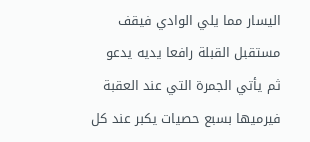اليسار مما يلي الوادي فيقف مستقبل القبلة رافعا يديه يدعو ثم يأتي الجمرة التي عند العقبة فيرميها بسبع حصيات يكبر عند كل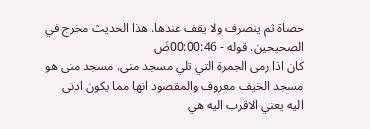حصاة ثم ينصرف ولا يقف عندها. هذا الحديث مخرج في الصحيحين. قوله - 00:00:46ضَ
كان اذا رمى الجمرة التي تلي مسجد منى. مسجد منى هو مسجد الخيف معروف والمقصود انها مما يكون ادنى اليه يعني الاقرب اليه هي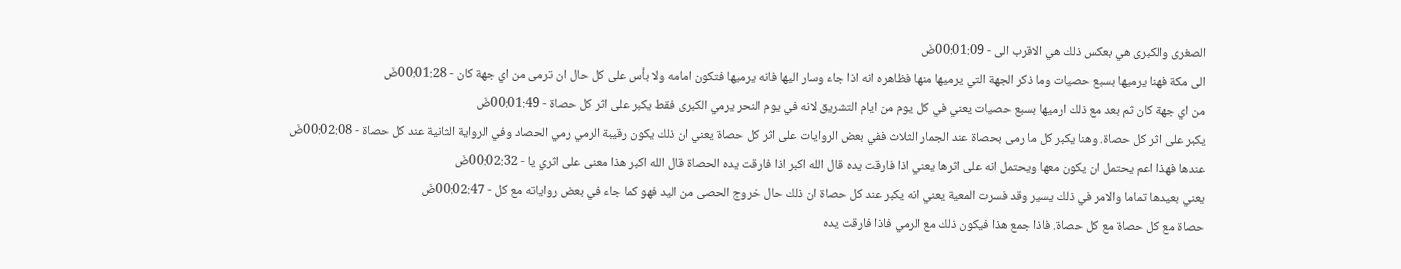الصغرى والكبرى هي بعكس ذلك هي الاقرب الى - 00:01:09ضَ
الى مكة فهنا يرميها بسبع حصيات وما ذكر الجهة التي يرميها منها فظاهره انه اذا جاء وسار اليها فانه يرميها فتكون امامه ولا بأس على كل حال ان ترمى من اي جهة كان - 00:01:28ضَ
من اي جهة كان ثم بعد مع ذلك ارميها بسبع حصيات يعني في كل يوم من ايام التشريق لانه في يوم النحر يرمي الكبرى فقط يكبر على اثر كل حصاة - 00:01:49ضَ
يكبر على اثر كل حصاة. وهنا يكبر كل ما رمى بحصاة عند الجمار الثلاث ففي بعض الروايات على اثر كل حصاة يعني ان ذلك يكون رقيبة الرمي رمي الحصاد وفي الرواية الثانية عند كل حصاة - 00:02:08ضَ
عندها فهذا اعم يحتمل ان يكون معها ويحتمل انه على اثرها يعني اذا فارقت يده قال الله اكبر اذا فارقت يده الحصاة قال الله اكبر هذا معنى على اثري يا - 00:02:32ضَ
يعني بعيدها تماما والامر في ذلك يسير وقد فسرت المعية يعني انه يكبر عند كل حصاة ان ذلك حال خروج الحصى من اليد فهو كما جاء في بعض رواياته مع كل - 00:02:47ضَ
حصاة مع كل حصاة مع كل حصاة. فاذا جمع هذا فيكون ذلك مع الرمي فاذا فارقت يده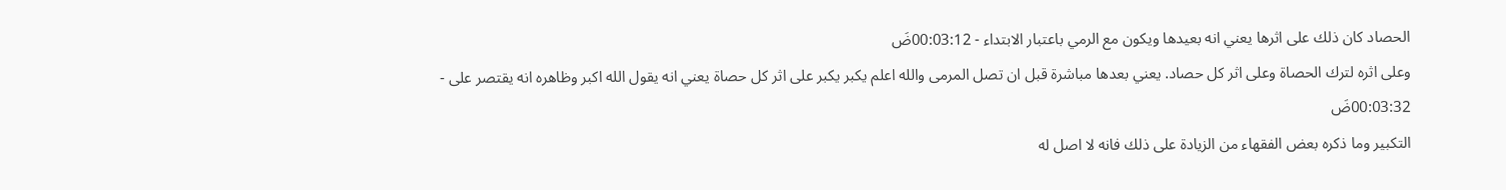الحصاد كان ذلك على اثرها يعني انه بعيدها ويكون مع الرمي باعتبار الابتداء - 00:03:12ضَ
وعلى اثره لترك الحصاة وعلى اثر كل حصاد. يعني بعدها مباشرة قبل ان تصل المرمى والله اعلم يكبر يكبر على اثر كل حصاة يعني انه يقول الله اكبر وظاهره انه يقتصر على - 00:03:32ضَ
التكبير وما ذكره بعض الفقهاء من الزيادة على ذلك فانه لا اصل له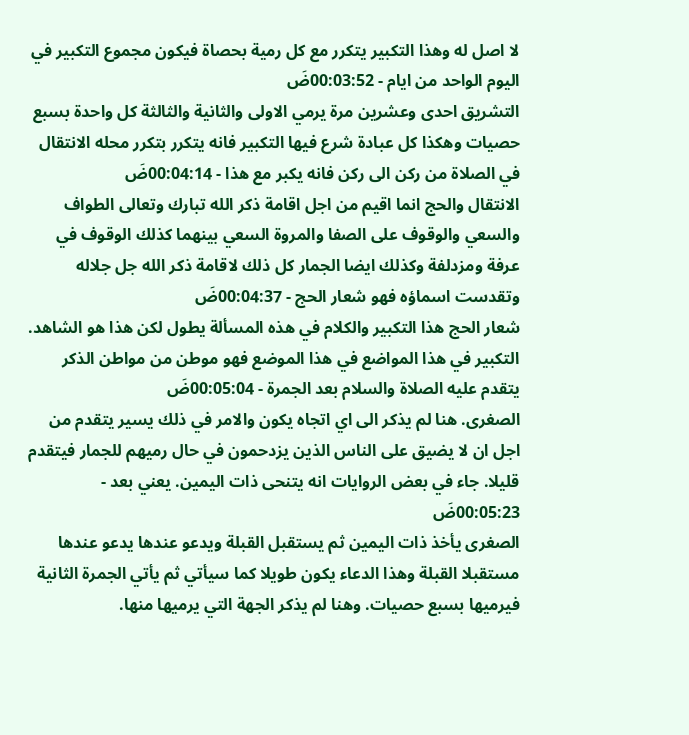لا اصل له وهذا التكبير يتكرر مع كل رمية بحصاة فيكون مجموع التكبير في اليوم الواحد من ايام - 00:03:52ضَ
التشريق احدى وعشرين مرة يرمي الاولى والثانية والثالثة كل واحدة بسبع حصيات وهكذا كل عبادة شرع فيها التكبير فانه يتكرر بتكرر محله الانتقال في الصلاة من ركن الى ركن فانه يكبر مع هذا - 00:04:14ضَ
الانتقال والحج انما اقيم من اجل اقامة ذكر الله تبارك وتعالى الطواف والسعي والوقوف على الصفا والمروة السعي بينهما كذلك الوقوف في عرفة ومزدلفة وكذلك ايضا الجمار كل ذلك لاقامة ذكر الله جل جلاله وتقدست اسماؤه فهو شعار الحج - 00:04:37ضَ
شعار الحج هذا التكبير والكلام في هذه المسألة يطول لكن هذا هو الشاهد. التكبير في هذا المواضع في هذا الموضع فهو موطن من مواطن الذكر يتقدم عليه الصلاة والسلام بعد الجمرة - 00:05:04ضَ
الصغرى. هنا لم يذكر الى اي اتجاه يكون والامر في ذلك يسير يتقدم من اجل ان لا يضيق على الناس الذين يزدحمون في حال رميهم للجمار فيتقدم قليلا. جاء في بعض الروايات انه يتنحى ذات اليمين. يعني بعد - 00:05:23ضَ
الصغرى يأخذ ذات اليمين ثم يستقبل القبلة ويدعو عندها يدعو عندها مستقبلا القبلة وهذا الدعاء يكون طويلا كما سيأتي ثم يأتي الجمرة الثانية فيرميها بسبع حصيات. وهنا لم يذكر الجهة التي يرميها منها.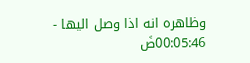وظاهره انه اذا وصل اليها - 00:05:46ضَ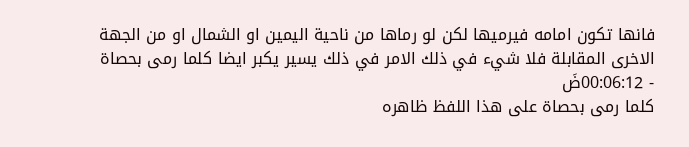فانها تكون امامه فيرميها لكن لو رماها من ناحية اليمين او الشمال او من الجهة الاخرى المقابلة فلا شيء في ذلك الامر في ذلك يسير يكبر ايضا كلما رمى بحصاة - 00:06:12ضَ
كلما رمى بحصاة على هذا اللفظ ظاهره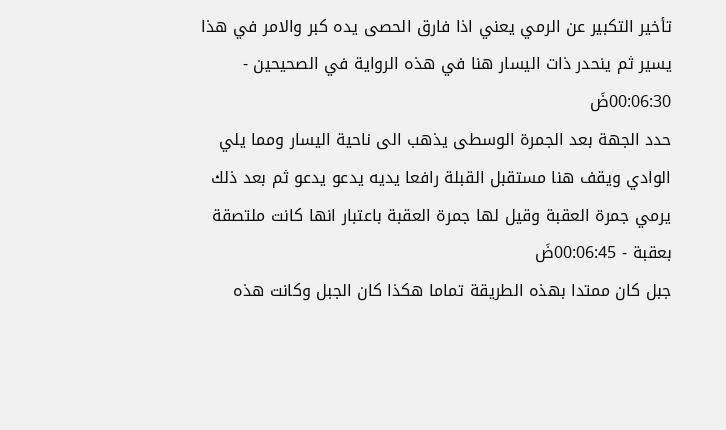تأخير التكبير عن الرمي يعني اذا فارق الحصى يده كبر والامر في هذا يسير ثم ينحدر ذات اليسار هنا في هذه الرواية في الصحيحين - 00:06:30ضَ
حدد الجهة بعد الجمرة الوسطى يذهب الى ناحية اليسار ومما يلي الوادي ويقف هنا مستقبل القبلة رافعا يديه يدعو يدعو ثم بعد ذلك يرمي جمرة العقبة وقيل لها جمرة العقبة باعتبار انها كانت ملتصقة بعقبة - 00:06:45ضَ
جبل كان ممتدا بهذه الطريقة تماما هكذا كان الجبل وكانت هذه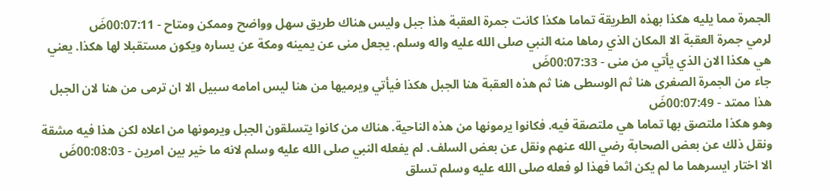الجمرة مما يليه هكذا بهذه الطريقة تماما هكذا كانت جمرة العقبة هذا جبل وليس هناك طريق سهل وواضح وممكن ومتاح - 00:07:11ضَ
لرمي جمرة العقبة الا المكان الذي رماها منه النبي صلى الله عليه واله وسلم. يجعل منى عن يمينه ومكة عن يساره ويكون مستقبلا لها هكذا. يعني هي هكذا الان الذي يأتي من منى - 00:07:33ضَ
جاء من الجمرة الصغرى هنا ثم الوسطى هنا ثم هذه العقبة هنا الجبل هكذا فيأتي ويرميها من هنا ليس امامه سبيل الا ان ترمى من هنا لان الجبل هذا ممتد - 00:07:49ضَ
وهو هكذا ملتصق بها تماما هي ملتصقة فيه. فكانوا يرمونها من هذه الناحية. هناك من كانوا يتسلقون الجبل ويرمونها من اعلاه لكن هذا فيه مشقة ونقل ذلك عن بعض الصحابة رضي الله عنهم ونقل عن بعض السلف. لم يفعله النبي صلى الله عليه وسلم لانه ما خير بين امرين - 00:08:03ضَ
الا اختار ايسرهما ما لم يكن اثما فهذا لو فعله صلى الله عليه وسلم تسلق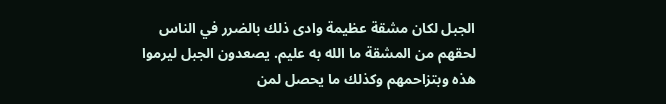الجبل لكان مشقة عظيمة وادى ذلك بالضرر في الناس لحقهم من المشقة ما الله به عليم. يصعدون الجبل ليرموا هذه وبتزاحمهم وكذلك ما يحصل لمن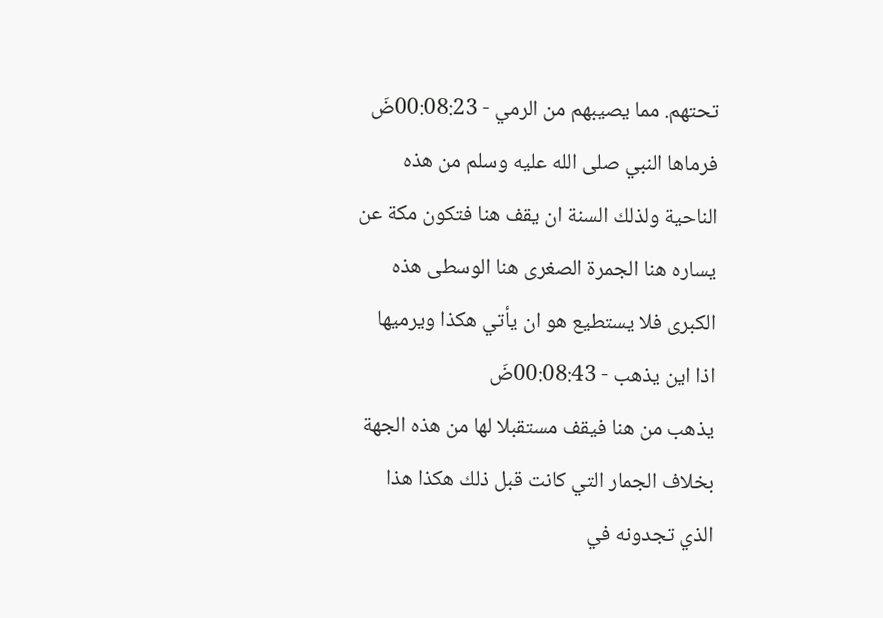تحتهم. مما يصيبهم من الرمي - 00:08:23ضَ
فرماها النبي صلى الله عليه وسلم من هذه الناحية ولذلك السنة ان يقف هنا فتكون مكة عن يساره هنا الجمرة الصغرى هنا الوسطى هذه الكبرى فلا يستطيع هو ان يأتي هكذا ويرميها اذا اين يذهب - 00:08:43ضَ
يذهب من هنا فيقف مستقبلا لها من هذه الجهة بخلاف الجمار التي كانت قبل ذلك هكذا هذا الذي تجدونه في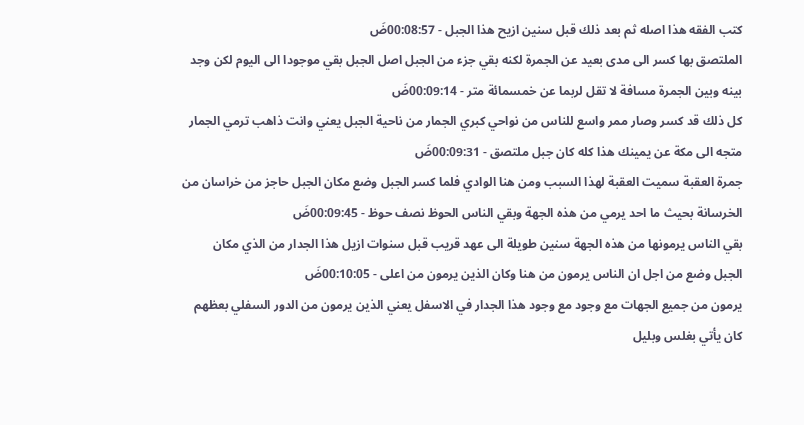كتب الفقه هذا اصله ثم بعد ذلك قبل سنين ازيح هذا الجبل - 00:08:57ضَ
الملتصق بها كسر الى مدى بعيد عن الجمرة لكنه بقي جزء من الجبل اصل الجبل بقي موجودا الى اليوم لكن وجد بينه وبين الجمرة مسافة لا تقل لربما عن خمسمائة متر - 00:09:14ضَ
كل ذلك قد كسر وصار ممر واسع للناس من نواحي كبري الجمار من ناحية الجبل يعني وانت ذاهب ترمي الجمار متجه الى مكة عن يمينك هذا كله كان جبل ملتصق - 00:09:31ضَ
جمرة العقبة سميت العقبة لهذا السبب ومن هنا الوادي فلما كسر الجبل وضع مكان الجبل حاجز من خراسان من الخرسانة بحيث ما احد يرمي من هذه الجهة وبقي الناس الحوظ نصف حوظ - 00:09:45ضَ
بقي الناس يرمونها من هذه الجهة سنين طويلة الى عهد قريب قبل سنوات ازيل هذا الجدار من الذي مكان الجبل وضع من اجل ان الناس يرمون من هنا وكان الذين يرمون من اعلى - 00:10:05ضَ
يرمون من جميع الجهات مع وجود مع وجود هذا الجدار في الاسفل يعني الذين يرمون من الدور السفلي بعظهم كان يأتي بغلس وبليل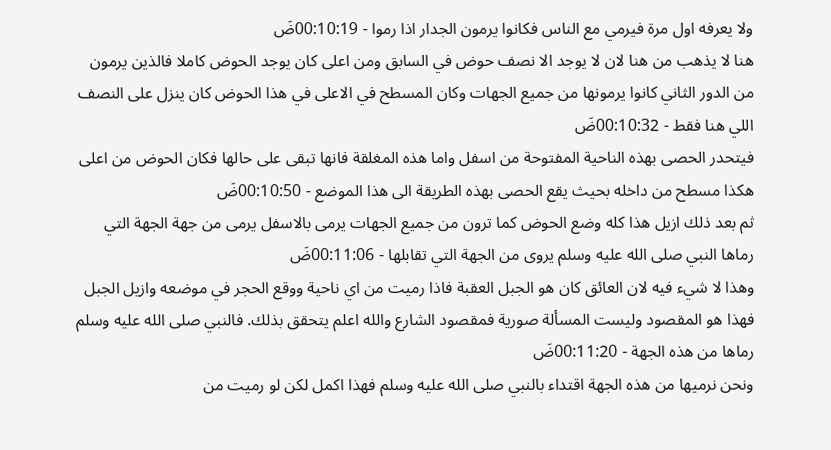ولا يعرفه اول مرة فيرمي مع الناس فكانوا يرمون الجدار اذا رموا - 00:10:19ضَ
هنا لا يذهب من هنا لان لا يوجد الا نصف حوض في السابق ومن اعلى كان يوجد الحوض كاملا فالذين يرمون من الدور الثاني كانوا يرمونها من جميع الجهات وكان المسطح في الاعلى في هذا الحوض كان ينزل على النصف اللي هنا فقط - 00:10:32ضَ
فيتحدر الحصى بهذه الناحية المفتوحة من اسفل واما هذه المغلقة فانها تبقى على حالها فكان الحوض من اعلى هكذا مسطح من داخله بحيث يقع الحصى بهذه الطريقة الى هذا الموضع - 00:10:50ضَ
ثم بعد ذلك ازيل هذا كله وضع الحوض كما ترون من جميع الجهات يرمى بالاسفل يرمى من جهة الجهة التي رماها النبي صلى الله عليه وسلم يروى من الجهة التي تقابلها - 00:11:06ضَ
وهذا لا شيء فيه لان العائق كان هو الجبل العقبة فاذا رميت من اي ناحية ووقع الحجر في موضعه وازيل الجبل فهذا هو المقصود وليست المسألة صورية فمقصود الشارع والله اعلم يتحقق بذلك. فالنبي صلى الله عليه وسلم رماها من هذه الجهة - 00:11:20ضَ
ونحن نرميها من هذه الجهة اقتداء بالنبي صلى الله عليه وسلم فهذا اكمل لكن لو رميت من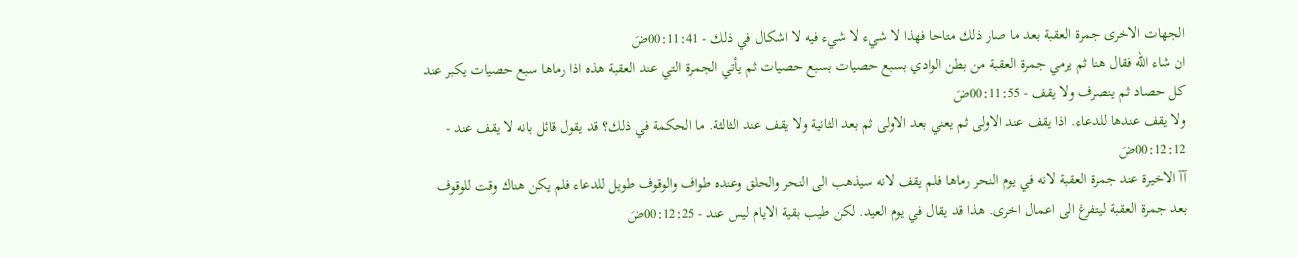الجهات الاخرى جمرة العقبة بعد ما صار ذلك متاحا فهذا لا شيء لا شيء فيه لا اشكال في ذلك - 00:11:41ضَ
ان شاء الله فقال هنا ثم يرمي جمرة العقبة من بطن الوادي بسبع حصيات بسبع حصيات ثم يأتي الجمرة التي عند العقبة هذه اذا رماها سبع حصيات يكبر عند كل حصاد ثم ينصرف ولا يقف - 00:11:55ضَ
ولا يقف عندها للدعاء. اذا يقف عند الاولى ثم يعني بعد الاولى ثم بعد الثانية ولا يقف عند الثالثة. ما الحكمة في ذلك؟ قد يقول قائل بانه لا يقف عند - 00:12:12ضَ
آآ الاخيرة عند جمرة العقبة لانه في يوم النحر رماها فلم يقف لانه سيذهب الى النحر والحلق وعنده طواف والوقوف طويل للدعاء فلم يكن هناك وقت للوقوف بعد جمرة العقبة ليتفرغ الى اعمال اخرى. هذا قد يقال في يوم العيد. لكن طيب بقية الايام ليس عند - 00:12:25ضَ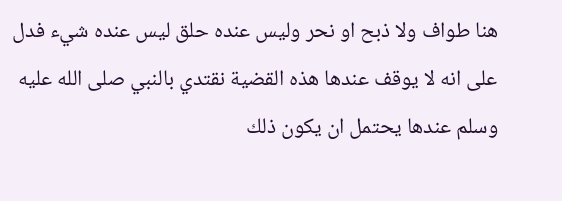هنا طواف ولا ذبح او نحر وليس عنده حلق ليس عنده شيء فدل على انه لا يوقف عندها هذه القضية نقتدي بالنبي صلى الله عليه وسلم عندها يحتمل ان يكون ذلك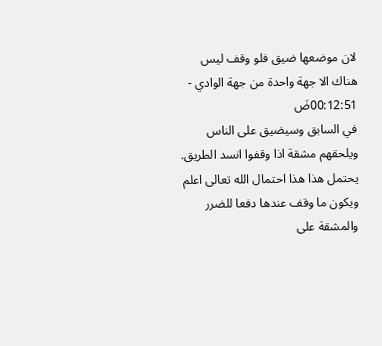لان موضعها ضيق فلو وقف ليس هناك الا جهة واحدة من جهة الوادي - 00:12:51ضَ
في السابق وسيضيق على الناس ويلحقهم مشقة اذا وقفوا انسد الطريق. يحتمل هذا هذا احتمال الله تعالى اعلم ويكون ما وقف عندها دفعا للضرر والمشقة على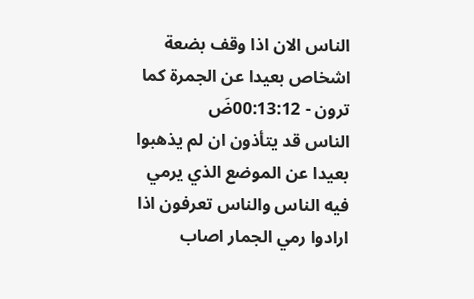الناس الان اذا وقف بضعة اشخاص بعيدا عن الجمرة كما ترون - 00:13:12ضَ
الناس قد يتأذون ان لم يذهبوا بعيدا عن الموضع الذي يرمي فيه الناس والناس تعرفون اذا ارادوا رمي الجمار اصاب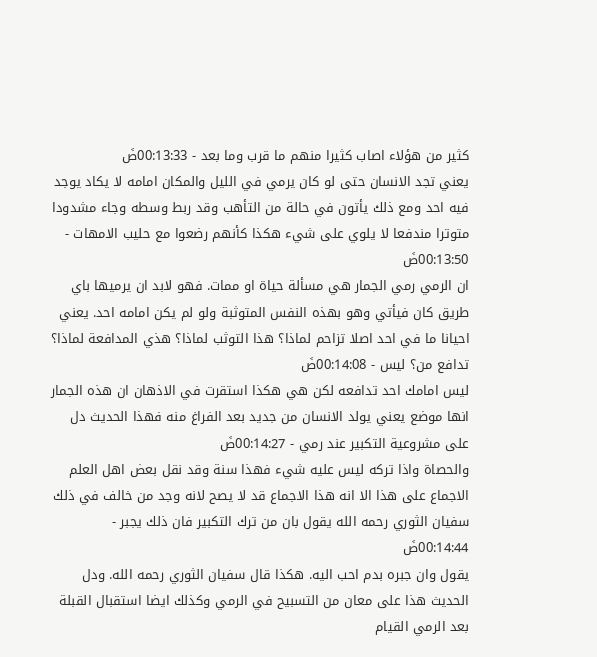كثير من هؤلاء اصاب كثيرا منهم ما قرب وما بعد - 00:13:33ضَ
يعني تجد الانسان حتى لو كان يرمي في الليل والمكان امامه لا يكاد يوجد فيه احد ومع ذلك يأتون في حالة من التأهب وقد ربط وسطه وجاء مشدودا متوترا مندفعا لا يلوي على شيء هكذا كأنهم رضعوا مع حليب الامهات - 00:13:50ضَ
ان الرمي رمي الجمار هي مسألة حياة او ممات. فهو لابد ان يرميها باي طريق كان فيأتي وهو بهذه النفس المتوثبة ولو لم يكن امامه احد. يعني احيانا ما في احد اصلا تزاحم لماذا؟ هذا التوثب لماذا؟ هذي المدافعة لماذا؟ تدافع من؟ ليس - 00:14:08ضَ
ليس امامك احد تدافعه لكن هي هكذا استقرت في الاذهان ان هذه الجمار انها موضع يعني يولد الانسان من جديد بعد الفراغ منه فهذا الحديث دل على مشروعية التكبير عند رمي - 00:14:27ضَ
والحصاة واذا تركه ليس عليه شيء فهذا سنة وقد نقل بعض اهل العلم الاجماع على هذا الا انه هذا الاجماع قد لا يصح لانه وجد من خالف في ذلك سفيان الثوري رحمه الله يقول بان من ترك التكبير فان ذلك يجبر - 00:14:44ضَ
يقول وان جبره بدم احب اليه. هكذا قال سفيان الثوري رحمه الله. ودل الحديث هذا على معان من التسبيح في الرمي وكذلك ايضا استقبال القبلة بعد الرمي القيام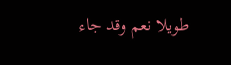طويلا نعم وقد جاء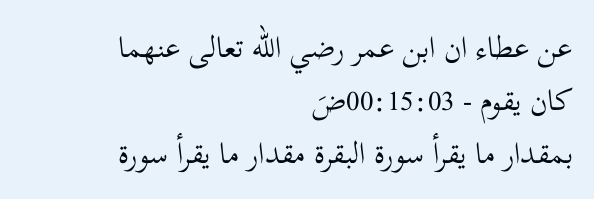عن عطاء ان ابن عمر رضي الله تعالى عنهما كان يقوم - 00:15:03ضَ
بمقدار ما يقرأ سورة البقرة مقدار ما يقرأ سورة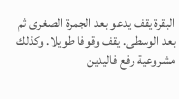البقرة يقف يدعو بعد الجمرة الصغرى ثم بعد الوسطى. يقف وقوفا طويلا. وكذلك مشروعية رفع فاليدين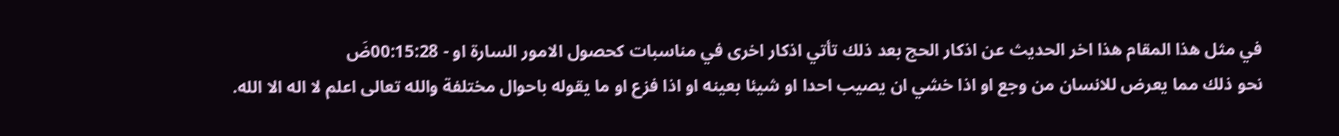في مثل هذا المقام هذا اخر الحديث عن اذكار الحج بعد ذلك تأتي اذكار اخرى في مناسبات كحصول الامور السارة او - 00:15:28ضَ
نحو ذلك مما يعرض للانسان من وجع او اذا خشي ان يصيب احدا او شيئا بعينه او اذا فزع او ما يقوله باحوال مختلفة والله تعالى اعلم لا اله الا الله.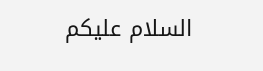السلام عليكم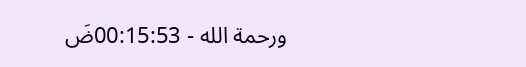ورحمة الله - 00:15:53ضَ